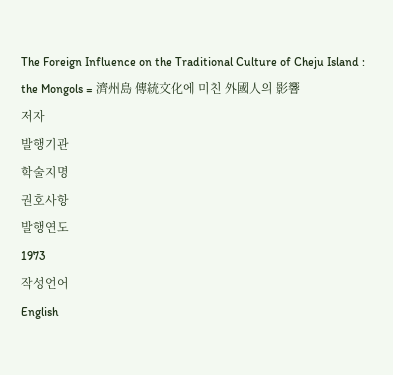The Foreign Influence on the Traditional Culture of Cheju Island : the Mongols = 濟州島 傳統文化에 미친 外國人의 影響
저자
발행기관
학술지명
권호사항
발행연도
1973
작성언어
English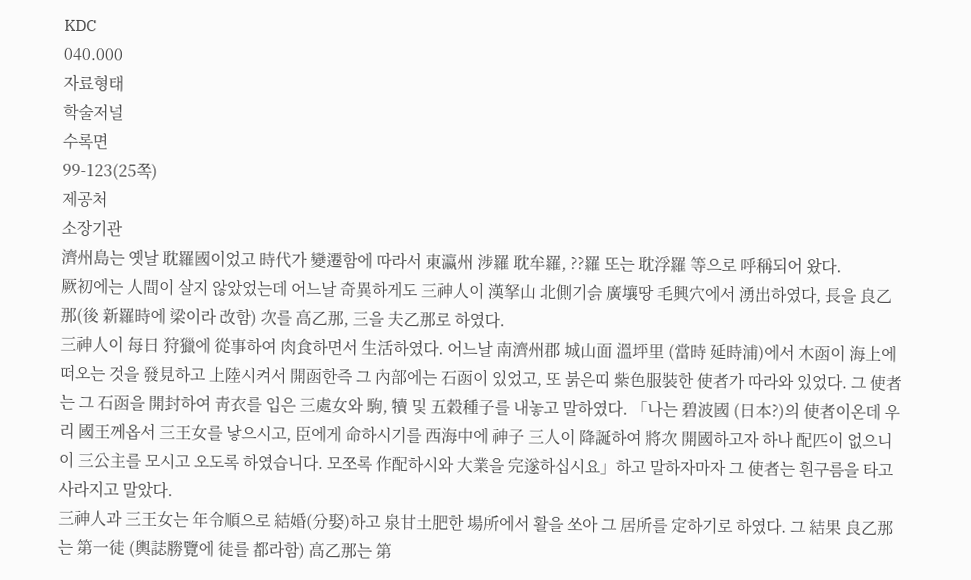KDC
040.000
자료형태
학술저널
수록면
99-123(25쪽)
제공처
소장기관
濟州島는 옛날 耽羅國이었고 時代가 變遷함에 따라서 東瀛州 涉羅 耽牟羅, ??羅 또는 耽浮羅 等으로 呼稱되어 왔다.
厥初에는 人間이 살지 않았었는데 어느날 奇異하게도 三神人이 漢拏山 北側기슭 廣壤땅 毛興穴에서 湧出하였다, 長을 良乙那(後 新羅時에 梁이라 改함) 次를 高乙那, 三을 夫乙那로 하였다.
三神人이 每日 狩獵에 從事하여 肉食하면서 生活하였다. 어느날 南濟州郡 城山面 溫坪里 (當時 延時浦)에서 木函이 海上에 떠오는 것을 發見하고 上陸시켜서 開函한즉 그 內部에는 石函이 있었고, 또 붉은띠 紫色服裝한 使者가 따라와 있었다. 그 使者는 그 石函을 開封하여 靑衣를 입은 三處女와 駒, 犢 및 五穀種子를 내놓고 말하였다. 「나는 碧波國 (日本?)의 使者이온데 우리 國王께옵서 三王女를 낳으시고, 臣에게 命하시기를 西海中에 神子 三人이 降誕하여 將次 開國하고자 하나 配匹이 없으니 이 三公主를 모시고 오도록 하였습니다. 모쪼록 作配하시와 大業을 完遂하십시요」하고 말하자마자 그 使者는 흰구름을 타고 사라지고 말았다.
三神人과 三王女는 年令順으로 結婚(分娶)하고 泉甘土肥한 場所에서 활을 쏘아 그 居所를 定하기로 하였다. 그 結果 良乙那는 第一徒 (輿誌勝覽에 徒를 都라함) 高乙那는 第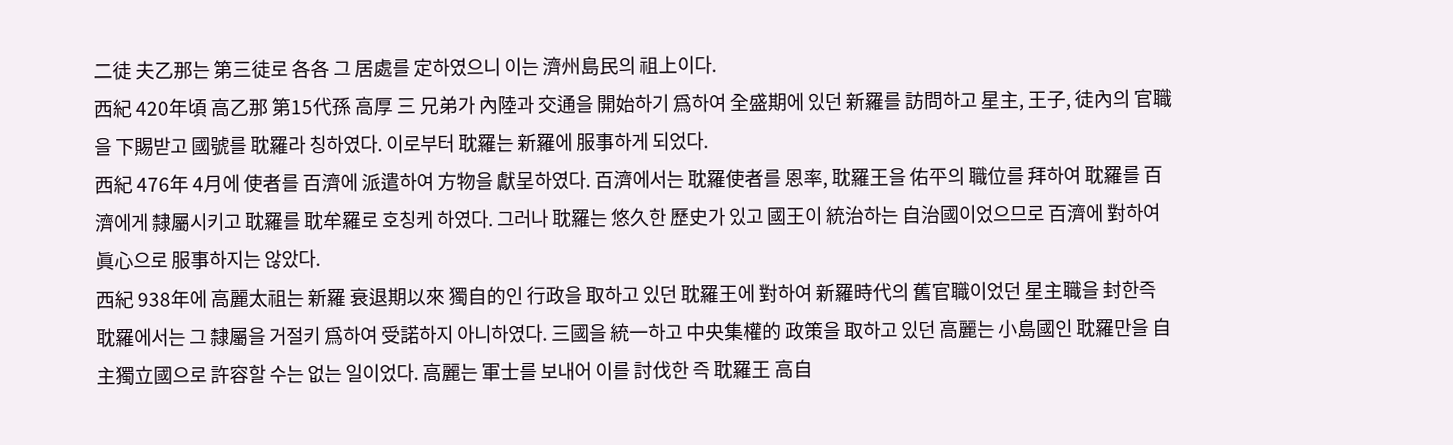二徒 夫乙那는 第三徒로 各各 그 居處를 定하였으니 이는 濟州島民의 祖上이다.
西紀 420年頃 高乙那 第15代孫 高厚 三 兄弟가 內陸과 交通을 開始하기 爲하여 全盛期에 있던 新羅를 訪問하고 星主, 王子, 徒內의 官職을 下賜받고 國號를 耽羅라 칭하였다. 이로부터 耽羅는 新羅에 服事하게 되었다.
西紀 476年 4月에 使者를 百濟에 派遣하여 方物을 獻呈하였다. 百濟에서는 耽羅使者를 恩率, 耽羅王을 佑平의 職位를 拜하여 耽羅를 百濟에게 隸屬시키고 耽羅를 耽牟羅로 호칭케 하였다. 그러나 耽羅는 悠久한 歷史가 있고 國王이 統治하는 自治國이었으므로 百濟에 對하여 眞心으로 服事하지는 않았다.
西紀 938年에 高麗太祖는 新羅 衰退期以來 獨自的인 行政을 取하고 있던 耽羅王에 對하여 新羅時代의 舊官職이었던 星主職을 封한즉 耽羅에서는 그 隸屬을 거절키 爲하여 受諾하지 아니하였다. 三國을 統一하고 中央集權的 政策을 取하고 있던 高麗는 小島國인 耽羅만을 自主獨立國으로 許容할 수는 없는 일이었다. 高麗는 軍士를 보내어 이를 討伐한 즉 耽羅王 高自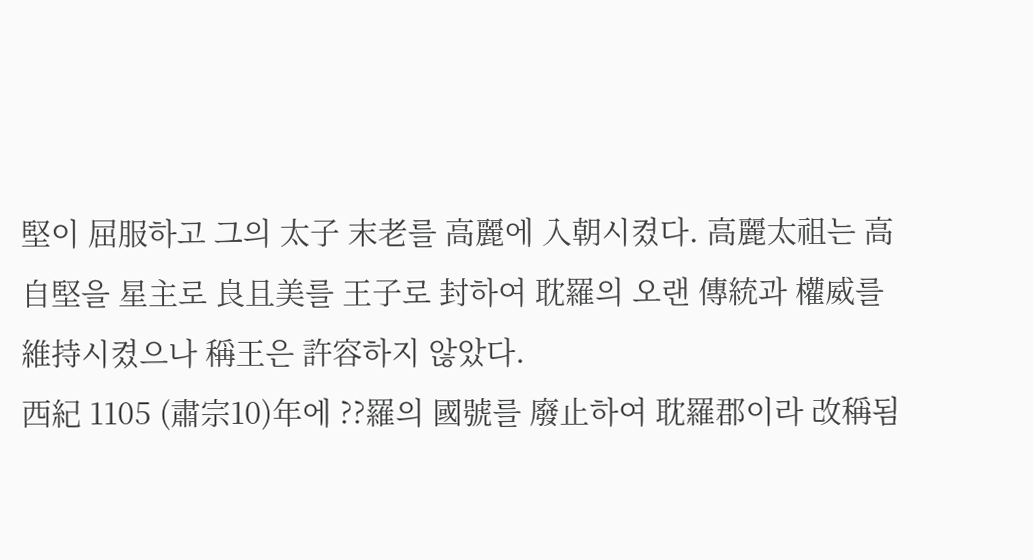堅이 屈服하고 그의 太子 末老를 高麗에 入朝시켰다. 高麗太祖는 高自堅을 星主로 良且美를 王子로 封하여 耽羅의 오랜 傳統과 權威를 維持시켰으나 稱王은 許容하지 않았다.
西紀 1105 (肅宗10)年에 ??羅의 國號를 廢止하여 耽羅郡이라 改稱됨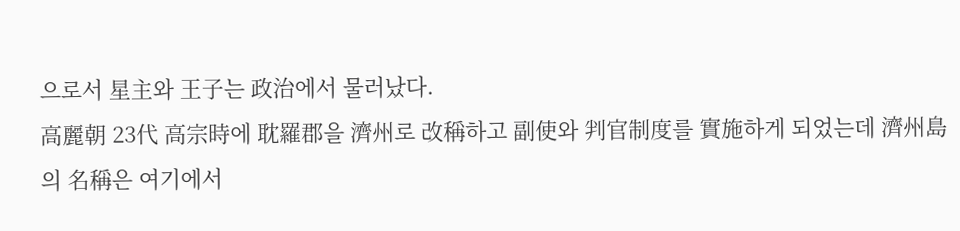으로서 星主와 王子는 政治에서 물러났다.
高麗朝 23代 高宗時에 耽羅郡을 濟州로 改稱하고 副使와 判官制度를 實施하게 되었는데 濟州島의 名稱은 여기에서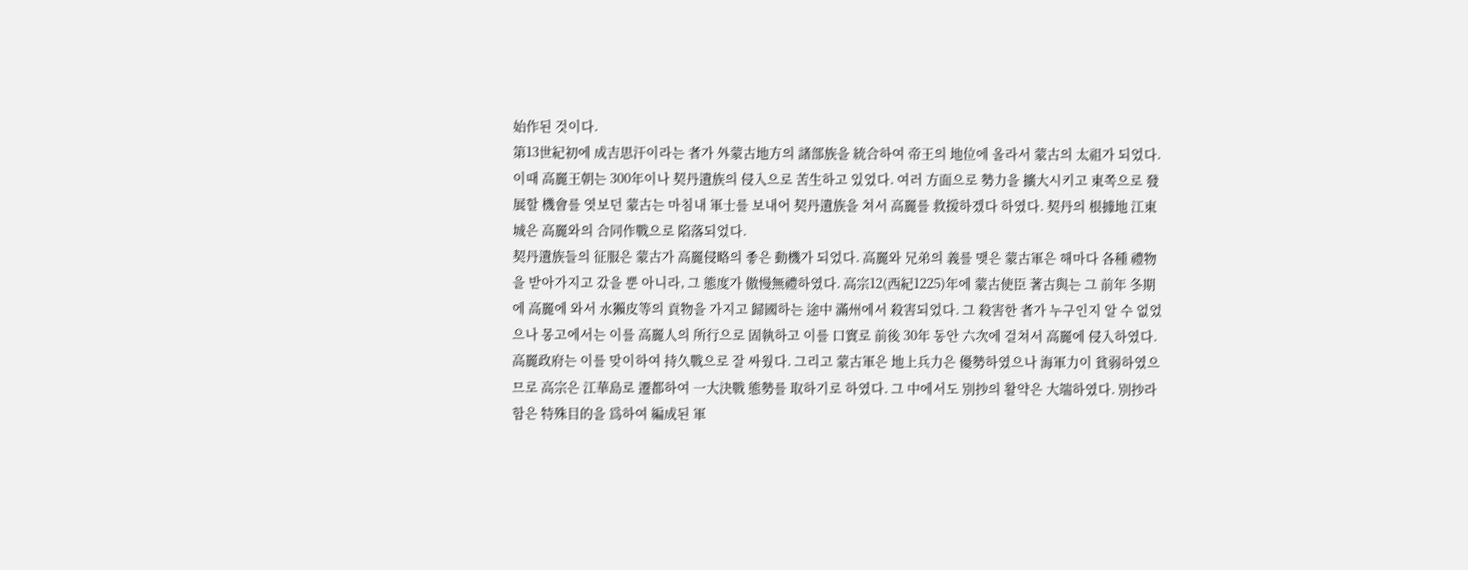始作된 것이다.
第13世紀初에 成吉思汗이라는 者가 外蒙古地方의 諸部族을 統合하여 帝王의 地位에 올라서 蒙古의 太祖가 되었다.
이때 高麗王朝는 300年이나 契丹遺族의 侵入으로 苦生하고 있었다. 여러 方面으로 勢力을 擴大시키고 東쪽으로 發展할 機會를 엿보던 蒙古는 마침내 軍士를 보내어 契丹遺族을 쳐서 高麗를 救援하겠다 하였다. 契丹의 根據地 江東城은 高麗와의 合同作戰으로 陷落되었다.
契丹遺族들의 征服은 蒙古가 高麗侵略의 좋은 動機가 되었다. 高麗와 兄弟의 義를 맺은 蒙古軍은 해마다 各種 禮物을 받아가지고 갔을 뿐 아니라, 그 態度가 傲慢無禮하였다. 高宗12(西紀1225)年에 蒙古使臣 著古與는 그 前年 冬期에 高麗에 와서 水獺皮等의 貢物을 가지고 歸國하는 途中 滿州에서 殺害되었다. 그 殺害한 者가 누구인지 알 수 없었으나 몽고에서는 이를 高麗人의 所行으로 固執하고 이를 口實로 前後 30年 동안 六次에 걸쳐서 高麗에 侵入하였다. 高麗政府는 이를 맞이하여 持久戰으로 잘 싸웠다. 그리고 蒙古軍은 地上兵力은 優勢하였으나 海軍力이 貧弱하였으므로 高宗은 江華島로 遷都하여 一大決戰 態勢를 取하기로 하였다. 그 中에서도 別抄의 활약은 大端하였다. 別抄라 함은 特殊目的을 爲하여 編成된 軍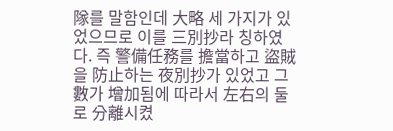隊를 말함인데 大略 세 가지가 있었으므로 이를 三別抄라 칭하였다. 즉 警備任務를 擔當하고 盜賊을 防止하는 夜別抄가 있었고 그 數가 增加됨에 따라서 左右의 둘로 分離시켰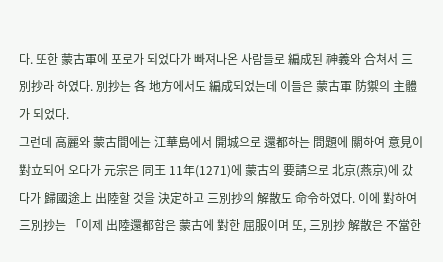다. 또한 蒙古軍에 포로가 되었다가 빠져나온 사람들로 編成된 神義와 合쳐서 三別抄라 하였다. 別抄는 各 地方에서도 編成되었는데 이들은 蒙古軍 防禦의 主體가 되었다.
그런데 高麗와 蒙古間에는 江華島에서 開城으로 還都하는 問題에 關하여 意見이 對立되어 오다가 元宗은 同王 11年(1271)에 蒙古의 要請으로 北京(燕京)에 갔다가 歸國途上 出陸할 것을 決定하고 三別抄의 解散도 命令하였다. 이에 對하여 三別抄는 「이제 出陸還都함은 蒙古에 對한 屈服이며 또, 三別抄 解散은 不當한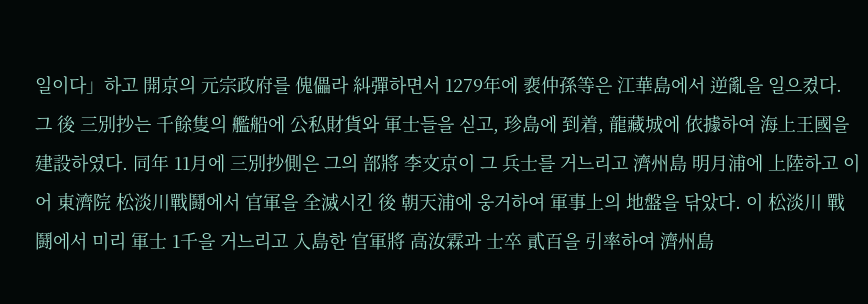일이다」하고 開京의 元宗政府를 傀儡라 糾彈하면서 1279年에 裵仲孫等은 江華島에서 逆亂을 일으켰다. 그 後 三別抄는 千餘隻의 艦船에 公私財貨와 軍士들을 싣고, 珍島에 到着, 龍藏城에 依據하여 海上王國을 建設하였다. 同年 11月에 三別抄側은 그의 部將 李文京이 그 兵士를 거느리고 濟州島 明月浦에 上陸하고 이어 東濟院 松淡川戰鬪에서 官軍을 全滅시킨 後 朝天浦에 웅거하여 軍事上의 地盤을 닦았다. 이 松淡川 戰鬪에서 미리 軍士 1千을 거느리고 入島한 官軍將 高汝霖과 士卒 貳百을 引率하여 濟州島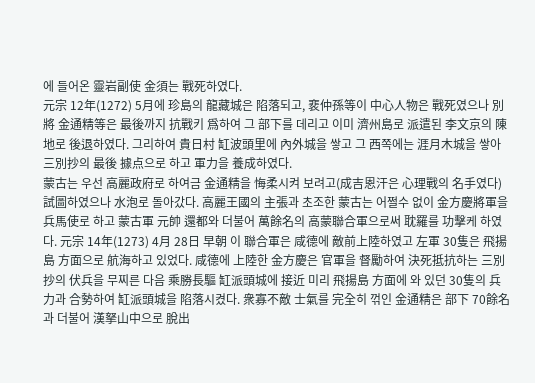에 들어온 靈岩副使 金須는 戰死하였다.
元宗 12年(1272) 5月에 珍島의 龍藏城은 陷落되고, 裵仲孫等이 中心人物은 戰死였으나 別將 金通精等은 最後까지 抗戰키 爲하여 그 部下를 데리고 이미 濟州島로 派遣된 李文京의 陳地로 後退하였다. 그리하여 貴日村 缸波頭里에 內外城을 쌓고 그 西쪽에는 涯月木城을 쌓아 三別抄의 最後 據点으로 하고 軍力을 養成하였다.
蒙古는 우선 高麗政府로 하여금 金通精을 悔柔시켜 보려고(成吉恩汗은 心理戰의 名手였다) 試圖하였으나 水泡로 돌아갔다. 高麗王國의 主張과 초조한 蒙古는 어쩔수 없이 金方慶將軍을 兵馬使로 하고 蒙古軍 元帥 還都와 더불어 萬餘名의 高蒙聯合軍으로써 耽羅를 功擊케 하였다. 元宗 14年(1273) 4月 28日 早朝 이 聯合軍은 咸德에 敵前上陸하였고 左軍 30隻은 飛揚島 方面으로 航海하고 있었다. 咸德에 上陸한 金方慶은 官軍을 督勵하여 決死抵抗하는 三別抄의 伏兵을 무찌른 다음 乘勝長驅 缸派頭城에 接近 미리 飛揚島 方面에 와 있던 30隻의 兵力과 合勢하여 缸派頭城을 陷落시켰다. 衆寡不敵 士氣를 完全히 꺾인 金通精은 部下 70餘名과 더불어 漢拏山中으로 脫出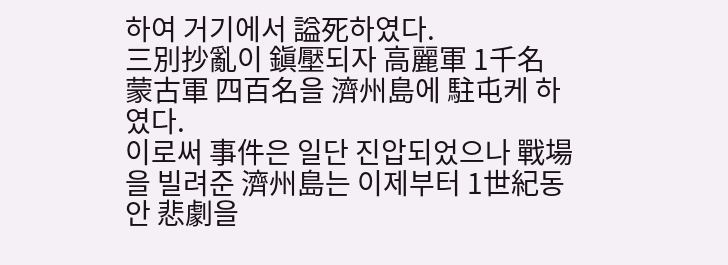하여 거기에서 謚死하였다.
三別抄亂이 鎭壓되자 高麗軍 1千名 蒙古軍 四百名을 濟州島에 駐屯케 하였다.
이로써 事件은 일단 진압되었으나 戰場을 빌려준 濟州島는 이제부터 1世紀동안 悲劇을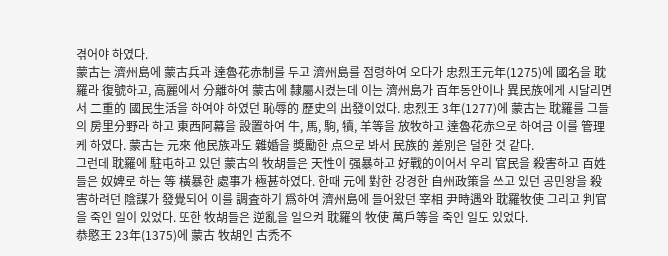겪어야 하였다.
蒙古는 濟州島에 蒙古兵과 達魯花赤制를 두고 濟州島를 점령하여 오다가 忠烈王元年(1275)에 國名을 耽羅라 復號하고, 高麗에서 分離하여 蒙古에 隸屬시켰는데 이는 濟州島가 百年동안이나 異民族에게 시달리면서 二重的 國民生活을 하여야 하였던 恥辱的 歷史의 出發이었다. 忠烈王 3年(1277)에 蒙古는 耽羅를 그들의 房里分野라 하고 東西阿幕을 設置하여 牛, 馬, 駒, 犢, 羊等을 放牧하고 達魯花赤으로 하여금 이를 管理케 하였다. 蒙古는 元來 他民族과도 雜婚을 奬勵한 点으로 봐서 民族的 差別은 덜한 것 같다.
그런데 耽羅에 駐屯하고 있던 蒙古의 牧胡들은 天性이 强暴하고 好戰的이어서 우리 官民을 殺害하고 百姓들은 奴婢로 하는 等 橫暴한 處事가 極甚하였다. 한때 元에 對한 강경한 自州政策을 쓰고 있던 공민왕을 殺害하려던 陰謀가 發覺되어 이를 調査하기 爲하여 濟州島에 들어왔던 宰相 尹時遇와 耽羅牧使 그리고 判官을 죽인 일이 있었다. 또한 牧胡들은 逆亂을 일으켜 耽羅의 牧使 萬戶等을 죽인 일도 있었다.
恭愍王 23年(1375)에 蒙古 牧胡인 古禿不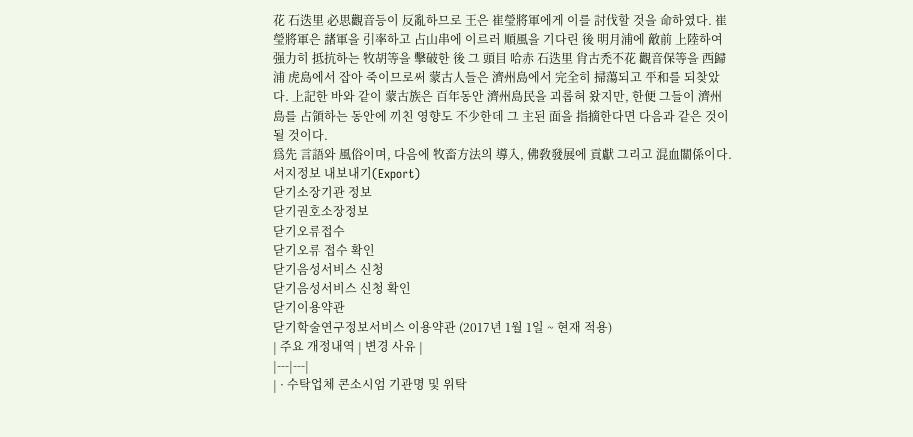花 石迭里 必思觀音등이 反亂하므로 王은 崔瑩將軍에게 이를 討伐할 것을 命하였다. 崔瑩將軍은 諸軍을 引率하고 占山串에 이르러 順風을 기다린 後 明月浦에 敵前 上陸하여 强力히 抵抗하는 牧胡等을 擊破한 後 그 頭目 哈赤 石迭里 肖古禿不花 觀音保等을 西歸浦 虎島에서 잡아 죽이므로써 蒙古人들은 濟州島에서 完全히 掃蕩되고 平和를 되찾았다. 上記한 바와 같이 蒙古族은 百年동안 濟州島民을 괴롭혀 왔지만, 한便 그들이 濟州島를 占領하는 동안에 끼친 영향도 不少한데 그 主된 面을 指摘한다면 다음과 같은 것이 될 것이다.
爲先 言語와 風俗이며, 다음에 牧畜方法의 導入, 佛敎發展에 貢獻 그리고 混血關係이다.
서지정보 내보내기(Export)
닫기소장기관 정보
닫기권호소장정보
닫기오류접수
닫기오류 접수 확인
닫기음성서비스 신청
닫기음성서비스 신청 확인
닫기이용약관
닫기학술연구정보서비스 이용약관 (2017년 1월 1일 ~ 현재 적용)
| 주요 개정내역 | 변경 사유 |
|---|---|
| · 수탁업체 콘소시엄 기관명 및 위탁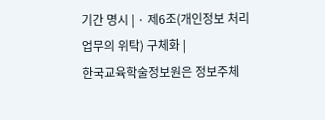기간 명시 | · 제6조(개인정보 처리업무의 위탁) 구체화 |
한국교육학술정보원은 정보주체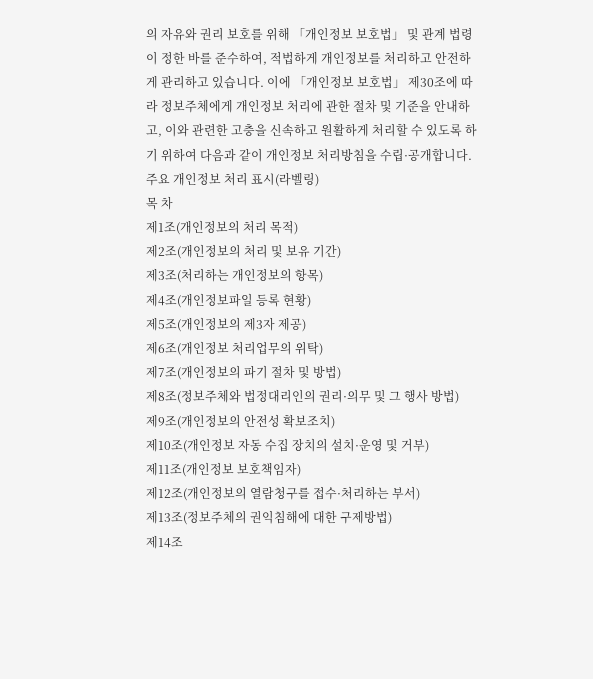의 자유와 권리 보호를 위해 「개인정보 보호법」 및 관계 법령이 정한 바를 준수하여, 적법하게 개인정보를 처리하고 안전하게 관리하고 있습니다. 이에 「개인정보 보호법」 제30조에 따라 정보주체에게 개인정보 처리에 관한 절차 및 기준을 안내하고, 이와 관련한 고충을 신속하고 원활하게 처리할 수 있도록 하기 위하여 다음과 같이 개인정보 처리방침을 수립·공개합니다.
주요 개인정보 처리 표시(라벨링)
목 차
제1조(개인정보의 처리 목적)
제2조(개인정보의 처리 및 보유 기간)
제3조(처리하는 개인정보의 항목)
제4조(개인정보파일 등록 현황)
제5조(개인정보의 제3자 제공)
제6조(개인정보 처리업무의 위탁)
제7조(개인정보의 파기 절차 및 방법)
제8조(정보주체와 법정대리인의 권리·의무 및 그 행사 방법)
제9조(개인정보의 안전성 확보조치)
제10조(개인정보 자동 수집 장치의 설치·운영 및 거부)
제11조(개인정보 보호책임자)
제12조(개인정보의 열람청구를 접수·처리하는 부서)
제13조(정보주체의 권익침해에 대한 구제방법)
제14조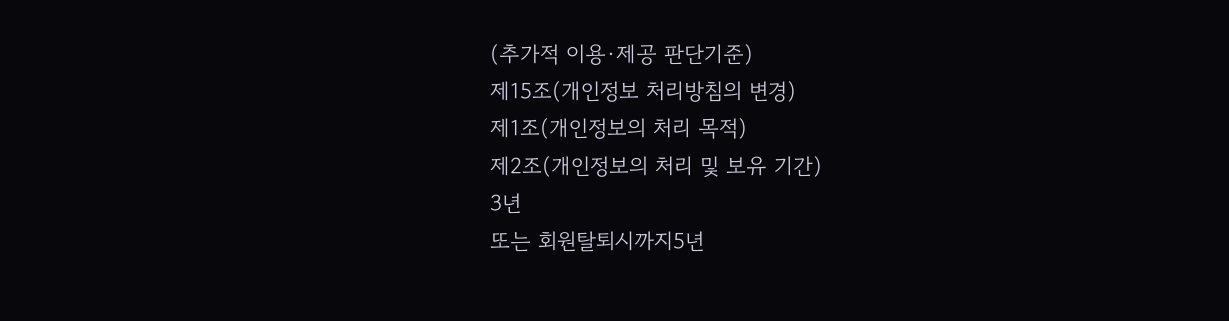(추가적 이용·제공 판단기준)
제15조(개인정보 처리방침의 변경)
제1조(개인정보의 처리 목적)
제2조(개인정보의 처리 및 보유 기간)
3년
또는 회원탈퇴시까지5년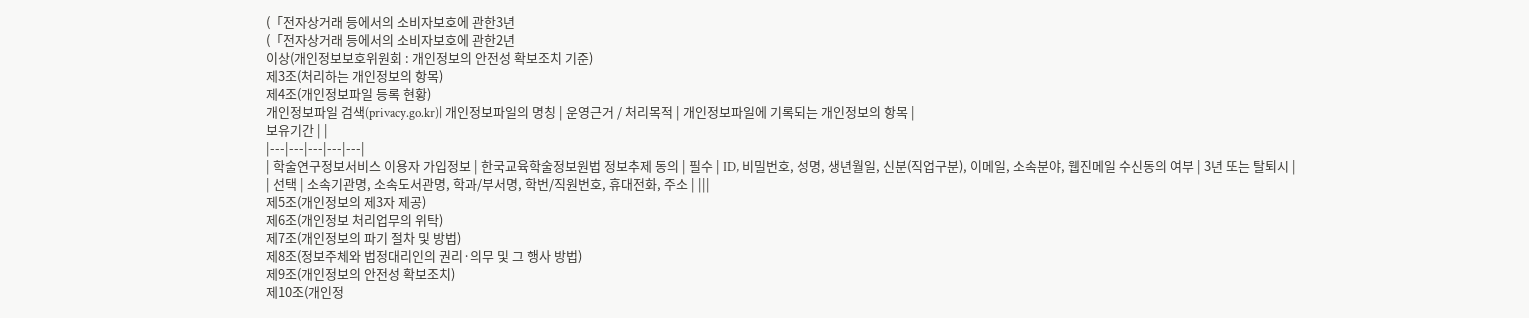(「전자상거래 등에서의 소비자보호에 관한3년
(「전자상거래 등에서의 소비자보호에 관한2년
이상(개인정보보호위원회 : 개인정보의 안전성 확보조치 기준)
제3조(처리하는 개인정보의 항목)
제4조(개인정보파일 등록 현황)
개인정보파일 검색(privacy.go.kr)| 개인정보파일의 명칭 | 운영근거 / 처리목적 | 개인정보파일에 기록되는 개인정보의 항목 |
보유기간 | |
|---|---|---|---|---|
| 학술연구정보서비스 이용자 가입정보 | 한국교육학술정보원법 정보추제 동의 | 필수 | ID, 비밀번호, 성명, 생년월일, 신분(직업구분), 이메일, 소속분야, 웹진메일 수신동의 여부 | 3년 또는 탈퇴시 |
| 선택 | 소속기관명, 소속도서관명, 학과/부서명, 학번/직원번호, 휴대전화, 주소 | |||
제5조(개인정보의 제3자 제공)
제6조(개인정보 처리업무의 위탁)
제7조(개인정보의 파기 절차 및 방법)
제8조(정보주체와 법정대리인의 권리·의무 및 그 행사 방법)
제9조(개인정보의 안전성 확보조치)
제10조(개인정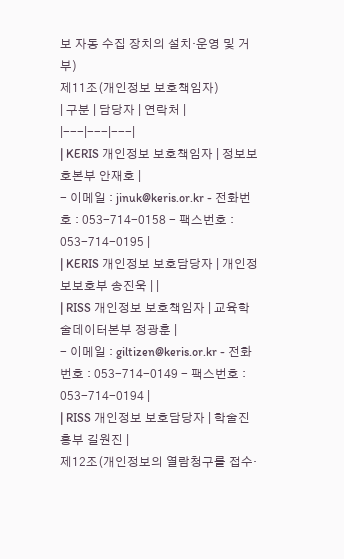보 자동 수집 장치의 설치·운영 및 거부)
제11조(개인정보 보호책임자)
| 구분 | 담당자 | 연락처 |
|---|---|---|
| KERIS 개인정보 보호책임자 | 정보보호본부 안재호 |
- 이메일 : jinuk@keris.or.kr - 전화번호 : 053-714-0158 - 팩스번호 : 053-714-0195 |
| KERIS 개인정보 보호담당자 | 개인정보보호부 송진욱 | |
| RISS 개인정보 보호책임자 | 교육학술데이터본부 정광훈 |
- 이메일 : giltizen@keris.or.kr - 전화번호 : 053-714-0149 - 팩스번호 : 053-714-0194 |
| RISS 개인정보 보호담당자 | 학술진흥부 길원진 |
제12조(개인정보의 열람청구를 접수·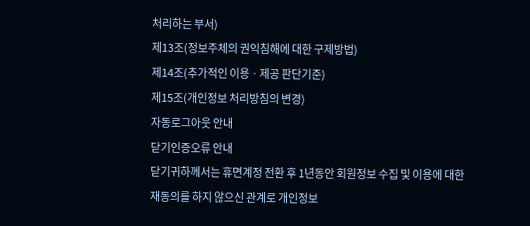처리하는 부서)
제13조(정보주체의 권익침해에 대한 구제방법)
제14조(추가적인 이용ㆍ제공 판단기준)
제15조(개인정보 처리방침의 변경)
자동로그아웃 안내
닫기인증오류 안내
닫기귀하께서는 휴면계정 전환 후 1년동안 회원정보 수집 및 이용에 대한
재동의를 하지 않으신 관계로 개인정보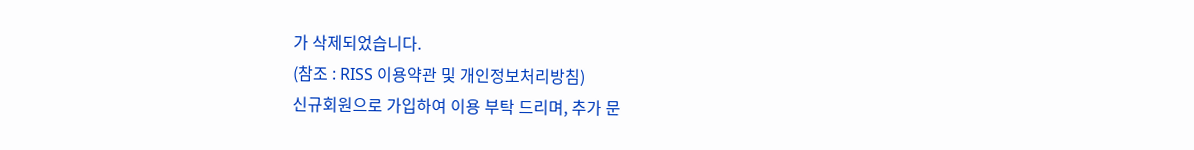가 삭제되었습니다.
(참조 : RISS 이용약관 및 개인정보처리방침)
신규회원으로 가입하여 이용 부탁 드리며, 추가 문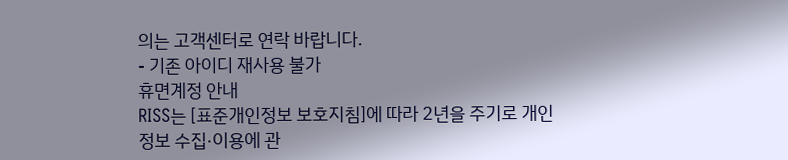의는 고객센터로 연락 바랍니다.
- 기존 아이디 재사용 불가
휴면계정 안내
RISS는 [표준개인정보 보호지침]에 따라 2년을 주기로 개인정보 수집·이용에 관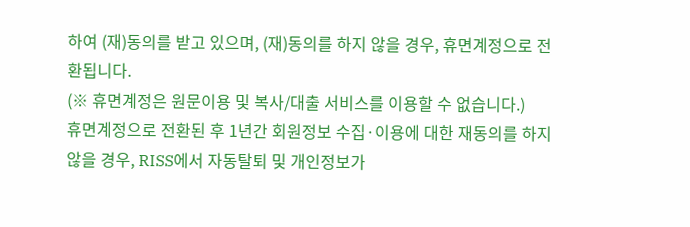하여 (재)동의를 받고 있으며, (재)동의를 하지 않을 경우, 휴면계정으로 전환됩니다.
(※ 휴면계정은 원문이용 및 복사/대출 서비스를 이용할 수 없습니다.)
휴면계정으로 전환된 후 1년간 회원정보 수집·이용에 대한 재동의를 하지 않을 경우, RISS에서 자동탈퇴 및 개인정보가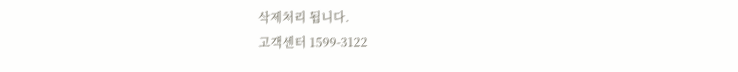삭제처리 됩니다.
고객센터 1599-3122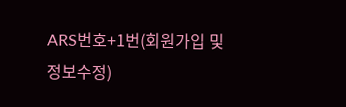ARS번호+1번(회원가입 및 정보수정)